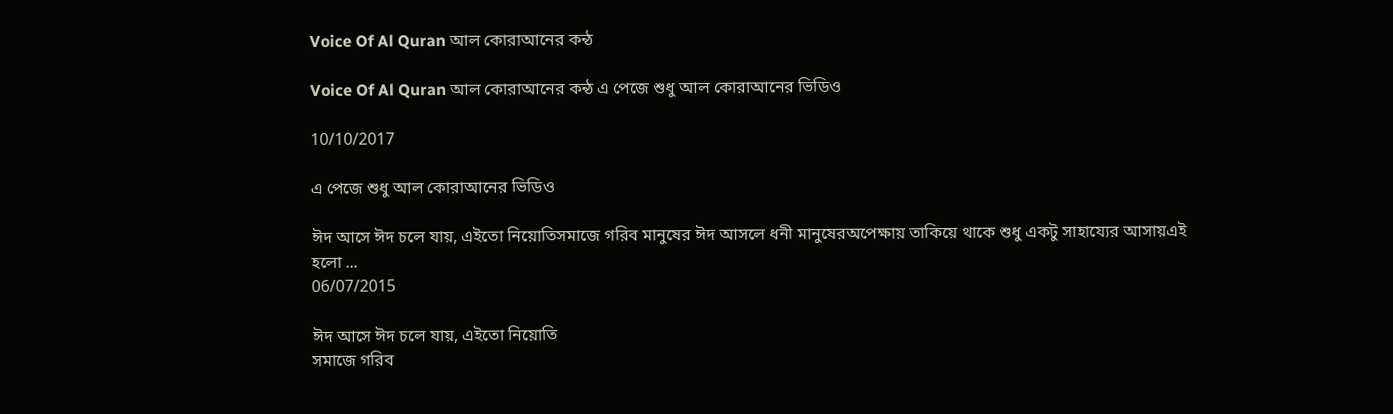Voice Of Al Quran আল কোরাআনের কন্ঠ

Voice Of Al Quran আল কোরাআনের কন্ঠ এ পেজে শুধু আল কোরাআনের ভিডিও

10/10/2017

এ পেজে শুধু আল কোরাআনের ভিডিও

ঈদ আসে ঈদ চলে যায়, এইতো নিয়োতিসমাজে গরিব মানুষের ঈদ আসলে ধনী মানুষেরঅপেক্ষায় তাকিয়ে থাকে শুধু একটু সাহায্যের আসায়এই হলো ...
06/07/2015

ঈদ আসে ঈদ চলে যায়, এইতো নিয়োতি
সমাজে গরিব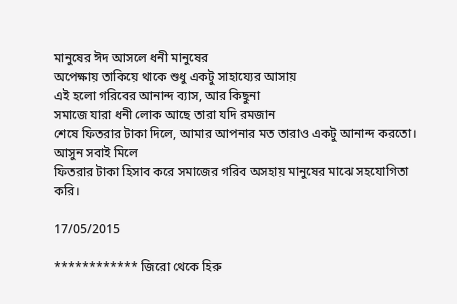মানুষের ঈদ আসলে ধনী মানুষের
অপেক্ষায় তাকিয়ে থাকে শুধু একটু সাহায্যের আসায়
এই হলো গরিবের আনান্দ ব্যাস, আর কিছুনা
সমাজে যারা ধনী লোক আছে তারা যদি রমজান
শেষে ফিতরার টাকা দিলে, আমার আপনার মত তারাও একটু আনান্দ করতো। আসুন সবাই মিলে
ফিতরার টাকা হিসাব করে সমাজের গরিব অসহায় মানুষের মাঝে সহযোগিতা করি।

17/05/2015

************ জিরো থেকে হিরু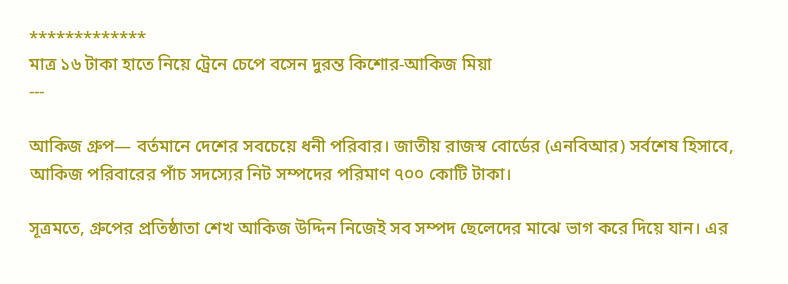*************
মাত্র ১৬ টাকা হাতে নিয়ে ট্রেনে চেপে বসেন দুরন্ত কিশোর-আকিজ মিয়া
---

আকিজ গ্রুপ— বর্তমানে দেশের সবচেয়ে ধনী পরিবার। জাতীয় রাজস্ব বোর্ডের (এনবিআর) সর্বশেষ হিসাবে, আকিজ পরিবারের পাঁচ সদস্যের নিট সম্পদের পরিমাণ ৭০০ কোটি টাকা।

সূত্রমতে, গ্রুপের প্রতিষ্ঠাতা শেখ আকিজ উদ্দিন নিজেই সব সম্পদ ছেলেদের মাঝে ভাগ করে দিয়ে যান। এর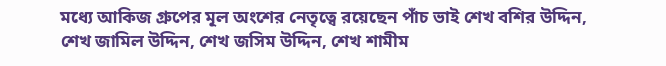মধ্যে আকিজ গ্রুপের মূল অংশের নেতৃত্বে রয়েছেন পাঁচ ভাই শেখ বশির উদ্দিন, শেখ জামিল উদ্দিন, শেখ জসিম উদ্দিন, শেখ শামীম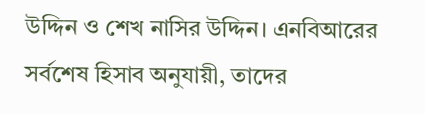উদ্দিন ও শেখ নাসির উদ্দিন। এনবিআরের সর্বশেষ হিসাব অনুযায়ী, তাদের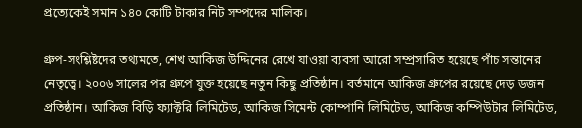প্রত্যেকেই সমান ১৪০ কোটি টাকার নিট সম্পদের মালিক।

গ্রুপ-সংশ্লিষ্টদের তথ্যমতে, শেখ আকিজ উদ্দিনের রেখে যাওয়া ব্যবসা আরো সম্প্রসারিত হয়েছে পাঁচ সন্তানের নেতৃত্বে। ২০০৬ সালের পর গ্রুপে যুক্ত হয়েছে নতুন কিছু প্রতিষ্ঠান। বর্তমানে আকিজ গ্রুপের রয়েছে দেড় ডজন প্রতিষ্ঠান। আকিজ বিড়ি ফ্যাক্টরি লিমিটেড, আকিজ সিমেন্ট কোম্পানি লিমিটেড, আকিজ কম্পিউটার লিমিটেড,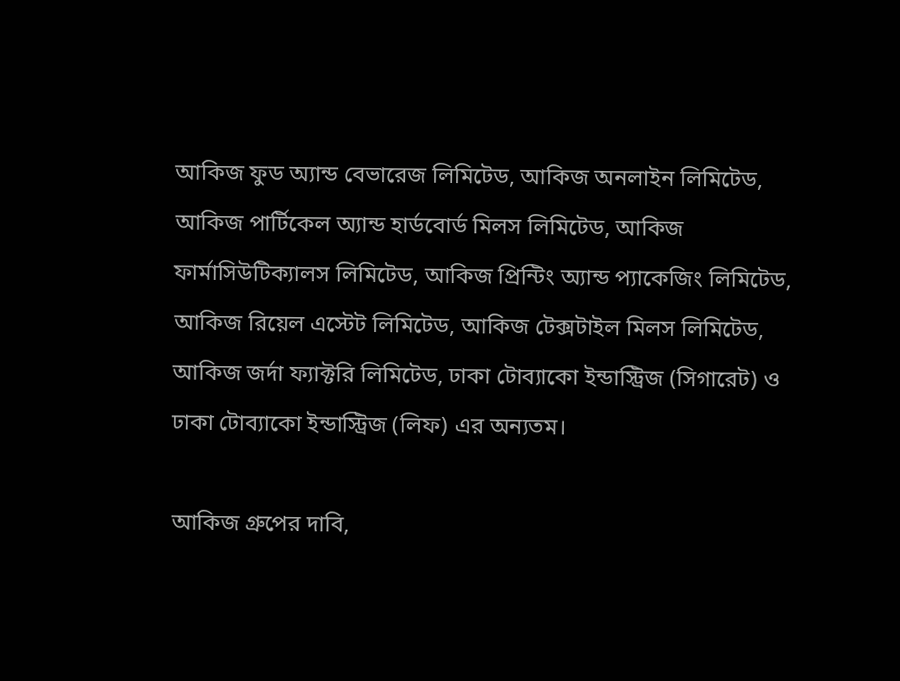আকিজ ফুড অ্যান্ড বেভারেজ লিমিটেড, আকিজ অনলাইন লিমিটেড, আকিজ পার্টিকেল অ্যান্ড হার্ডবোর্ড মিলস লিমিটেড, আকিজ ফার্মাসিউটিক্যালস লিমিটেড, আকিজ প্রিন্টিং অ্যান্ড প্যাকেজিং লিমিটেড, আকিজ রিয়েল এস্টেট লিমিটেড, আকিজ টেক্সটাইল মিলস লিমিটেড, আকিজ জর্দা ফ্যাক্টরি লিমিটেড, ঢাকা টোব্যাকো ইন্ডাস্ট্রিজ (সিগারেট) ও ঢাকা টোব্যাকো ইন্ডাস্ট্রিজ (লিফ) এর অন্যতম।

আকিজ গ্রুপের দাবি,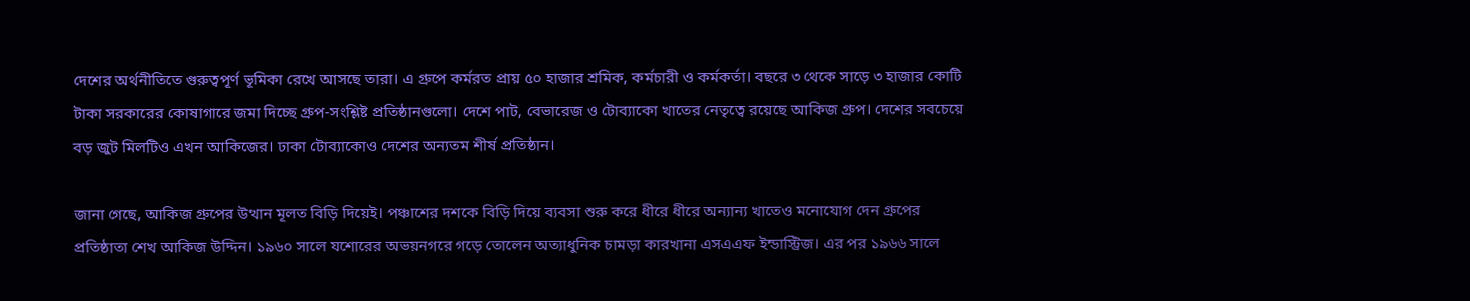দেশের অর্থনীতিতে গুরুত্বপূর্ণ ভূমিকা রেখে আসছে তারা। এ গ্রুপে কর্মরত প্রায় ৫০ হাজার শ্রমিক, কর্মচারী ও কর্মকর্তা। বছরে ৩ থেকে সাড়ে ৩ হাজার কোটি টাকা সরকারের কোষাগারে জমা দিচ্ছে গ্রুপ-সংশ্লিষ্ট প্রতিষ্ঠানগুলো। দেশে পাট, বেভারেজ ও টোব্যাকো খাতের নেতৃত্বে রয়েছে আকিজ গ্রুপ। দেশের সবচেয়ে বড় জুট মিলটিও এখন আকিজের। ঢাকা টোব্যাকোও দেশের অন্যতম শীর্ষ প্রতিষ্ঠান।

জানা গেছে, আকিজ গ্রুপের উত্থান মূলত বিড়ি দিয়েই। পঞ্চাশের দশকে বিড়ি দিয়ে ব্যবসা শুরু করে ধীরে ধীরে অন্যান্য খাতেও মনোযোগ দেন গ্রুপের প্রতিষ্ঠাতা শেখ আকিজ উদ্দিন। ১৯৬০ সালে যশোরের অভয়নগরে গড়ে তোলেন অত্যাধুনিক চামড়া কারখানা এসএএফ ইন্ডাস্ট্রিজ। এর পর ১৯৬৬ সালে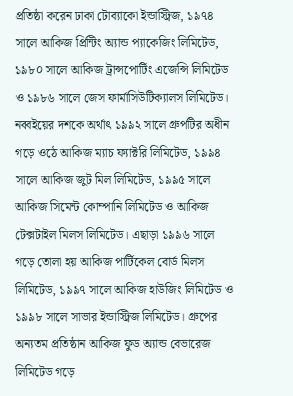প্রতিষ্ঠা করেন ঢাকা টোব্যাকো ইন্ডাস্ট্রিজ, ১৯৭৪ সালে আকিজ প্রিন্টিং অ্যান্ড প্যাকেজিং লিমিটেড, ১৯৮০ সালে আকিজ ট্রান্সপোর্টিং এজেন্সি লিমিটেড ও ১৯৮৬ সালে জেস ফার্মাসিউটিক্যালস লিমিটেড। নব্বইয়ের দশকে অর্থাৎ ১৯৯২ সালে গ্রুপটির অধীন গড়ে ওঠে আকিজ ম্যাচ ফ্যাক্টরি লিমিটেড, ১৯৯৪ সালে আকিজ জুট মিল লিমিটেড, ১৯৯৫ সালে আকিজ সিমেন্ট কোম্পানি লিমিটেড ও আকিজ টেক্সটাইল মিলস লিমিটেড। এছাড়া ১৯৯৬ সালে গড়ে তোলা হয় আকিজ পার্টিকেল বোর্ড মিলস লিমিটেড, ১৯৯৭ সালে আকিজ হাউজিং লিমিটেড ও ১৯৯৮ সালে সাভার ইন্ডাস্ট্রিজ লিমিটেড। গ্রুপের অন্যতম প্রতিষ্ঠান আকিজ ফুড অ্যান্ড বেভারেজ লিমিটেড গড়ে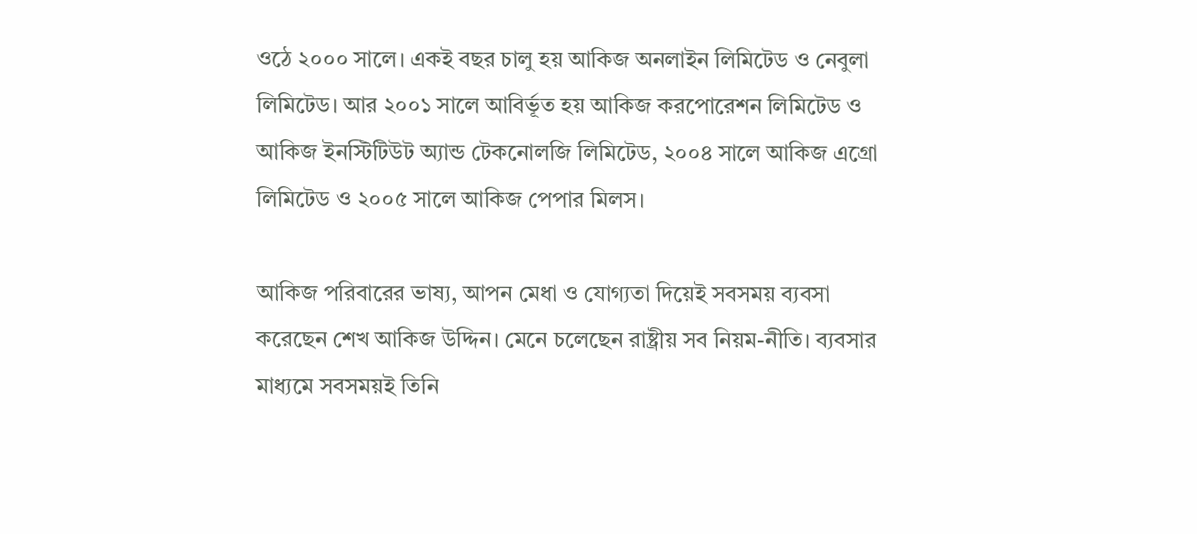ওঠে ২০০০ সালে। একই বছর চালু হয় আকিজ অনলাইন লিমিটেড ও নেবুলা লিমিটেড। আর ২০০১ সালে আবির্ভূত হয় আকিজ করপোরেশন লিমিটেড ও আকিজ ইনস্টিটিউট অ্যান্ড টেকনোলজি লিমিটেড, ২০০৪ সালে আকিজ এগ্রো লিমিটেড ও ২০০৫ সালে আকিজ পেপার মিলস।

আকিজ পরিবারের ভাষ্য, আপন মেধা ও যোগ্যতা দিয়েই সবসময় ব্যবসা করেছেন শেখ আকিজ উদ্দিন। মেনে চলেছেন রাষ্ট্রীয় সব নিয়ম-নীতি। ব্যবসার মাধ্যমে সবসময়ই তিনি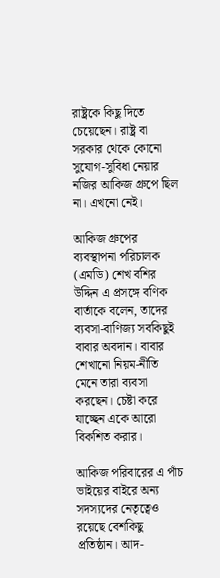রাষ্ট্রকে কিছু দিতে চেয়েছেন। রাষ্ট্র বা সরকার থেকে কোনো সুযোগ-সুবিধা নেয়ার নজির আকিজ গ্রুপে ছিল না। এখনো নেই।

আকিজ গ্রুপের ব্যবস্থাপনা পরিচালক (এমডি) শেখ বশির উদ্দিন এ প্রসঙ্গে বণিক বার্তাকে বলেন, তাদের ব্যবসা-বাণিজ্য সবকিছুই বাবার অবদান। বাবার শেখানো নিয়ম-নীতি মেনে তারা ব্যবসা করছেন। চেষ্টা করে যাচ্ছেন একে আরো বিকশিত করার।

আকিজ পরিবারের এ পাঁচ ভাইয়ের বাইরে অন্য সদস্যদের নেতৃত্বেও রয়েছে বেশকিছু প্রতিষ্ঠান। আদ-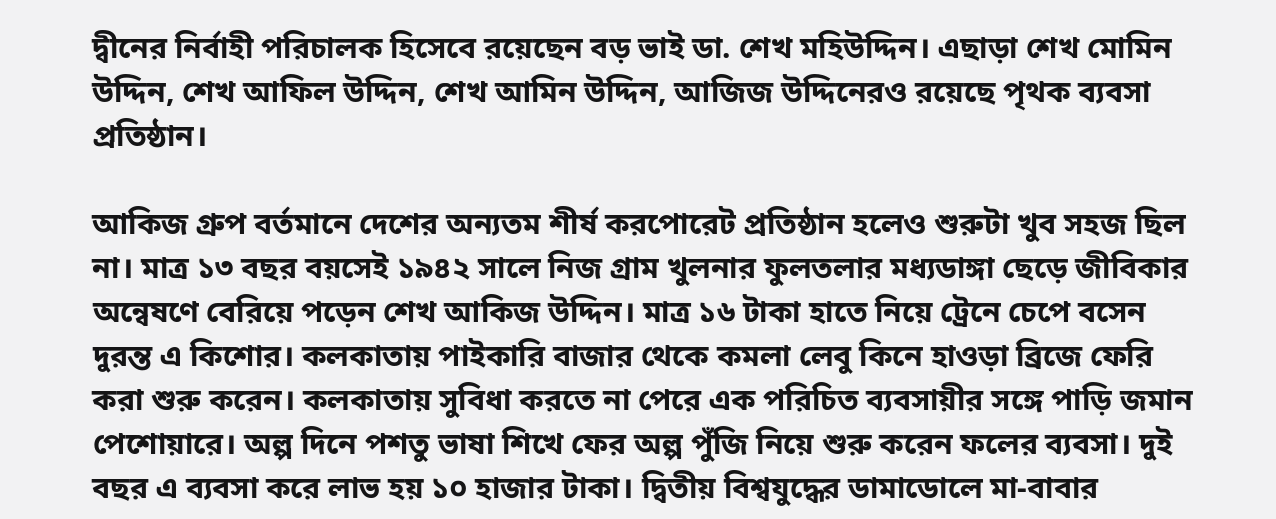দ্বীনের নির্বাহী পরিচালক হিসেবে রয়েছেন বড় ভাই ডা. শেখ মহিউদ্দিন। এছাড়া শেখ মোমিন উদ্দিন, শেখ আফিল উদ্দিন, শেখ আমিন উদ্দিন, আজিজ উদ্দিনেরও রয়েছে পৃথক ব্যবসা প্রতিষ্ঠান।

আকিজ গ্রুপ বর্তমানে দেশের অন্যতম শীর্ষ করপোরেট প্রতিষ্ঠান হলেও শুরুটা খুব সহজ ছিল না। মাত্র ১৩ বছর বয়সেই ১৯৪২ সালে নিজ গ্রাম খুলনার ফুলতলার মধ্যডাঙ্গা ছেড়ে জীবিকার অন্বেষণে বেরিয়ে পড়েন শেখ আকিজ উদ্দিন। মাত্র ১৬ টাকা হাতে নিয়ে ট্রেনে চেপে বসেন দুরন্ত এ কিশোর। কলকাতায় পাইকারি বাজার থেকে কমলা লেবু কিনে হাওড়া ব্রিজে ফেরি করা শুরু করেন। কলকাতায় সুবিধা করতে না পেরে এক পরিচিত ব্যবসায়ীর সঙ্গে পাড়ি জমান পেশোয়ারে। অল্প দিনে পশতু ভাষা শিখে ফের অল্প পুঁজি নিয়ে শুরু করেন ফলের ব্যবসা। দুই বছর এ ব্যবসা করে লাভ হয় ১০ হাজার টাকা। দ্বিতীয় বিশ্বযুদ্ধের ডামাডোলে মা-বাবার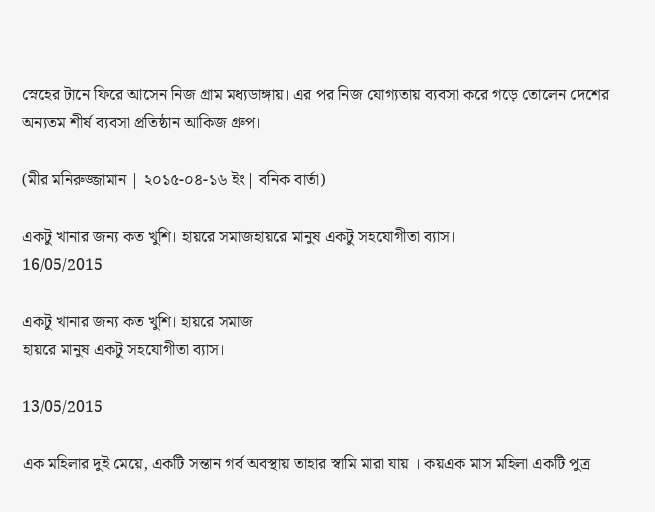স্নেহের টানে ফিরে আসেন নিজ গ্রাম মধ্যডাঙ্গায়। এর পর নিজ যোগ্যতায় ব্যবসা করে গড়ে তোলেন দেশের অন্যতম শীর্ষ ব্যবসা প্রতিষ্ঠান আকিজ গ্রুপ।

(মীর মনিরুজ্জামান | ২০১৫-০৪-১৬ ইং| বনিক বার্তা)

একটু খানার জন্য কত খুশি। হায়রে সমাজহায়রে মানুষ একটু সহযোগীতা ব্যাস।
16/05/2015

একটু খানার জন্য কত খুশি। হায়রে সমাজ
হায়রে মানুষ একটু সহযোগীতা ব্যাস।

13/05/2015

এক মহিলার দুই মেয়ে, একটি সন্তান গর্ব অবস্থায় তাহার স্বামি মারা যায় । কয়এক মাস মহিলা একটি পুত্র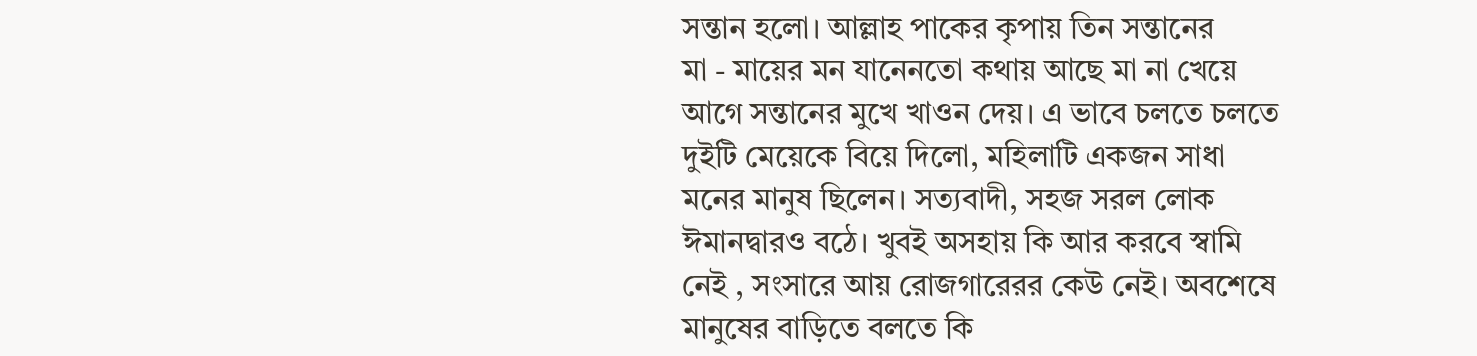সন্তান হলো। আল্লাহ পাকের কৃপায় তিন সন্তানের
মা - মায়ের মন যানেনতো কথায় আছে মা না খেয়ে আগে সন্তানের মুখে খাওন দেয়। এ ভাবে চলতে চলতে
দুইটি মেয়েকে বিয়ে দিলো, মহিলাটি একজন সাধা মনের মানুষ ছিলেন। সত্যবাদী, সহজ সরল লোক
ঈমানদ্বারও বঠে। খুবই অসহায় কি আর করবে স্বামি
নেই , সংসারে আয় রোজগারেরর কেউ নেই। অবশেষে
মানুষের বাড়িতে বলতে কি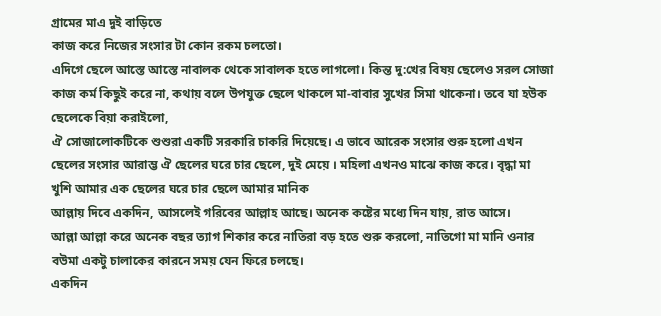গ্রামের মাএ দুই বাড়িতে
কাজ করে নিজের সংসার টা কোন রকম চলতো।
এদিগে ছেলে আস্তে আস্তে নাবালক থেকে সাবালক হতে লাগলো। কিন্ত দু:খের বিষয় ছেলেও সরল সোজা কাজ কর্ম কিছুই করে না, কথায় বলে উপযুক্ত ছেলে থাকলে মা-বাবার সুখের সিমা থাকেনা। তবে যা হউক ছেলেকে বিয়া করাইলো,
ঐ সোজালোকটিকে শুশুরা একটি সরকারি চাকরি দিয়েছে। এ ভাবে আরেক সংসার শুরু হলো এখন ছেলের সংসার আরাম্ভ ঐ ছেলের ঘরে চার ছেলে, দুই মেয়ে । মহিলা এখনও মাঝে কাজ করে। বৃদ্ধা মা
খুশি আমার এক ছেলের ঘরে চার ছেলে আমার মানিক
আল্লায় দিবে একদিন, আসলেই গরিবের আল্লাহ আছে। অনেক কষ্টের মধ্যে দিন যায়, রাত আসে।
আল্লা আল্লা করে অনেক বছর ত্যাগ শিকার করে নাতিরা বড় হতে শুরু করলো, নাতিগো মা মানি ওনার
বউমা একটু চালাকের কারনে সময় যেন ফিরে চলছে।
একদিন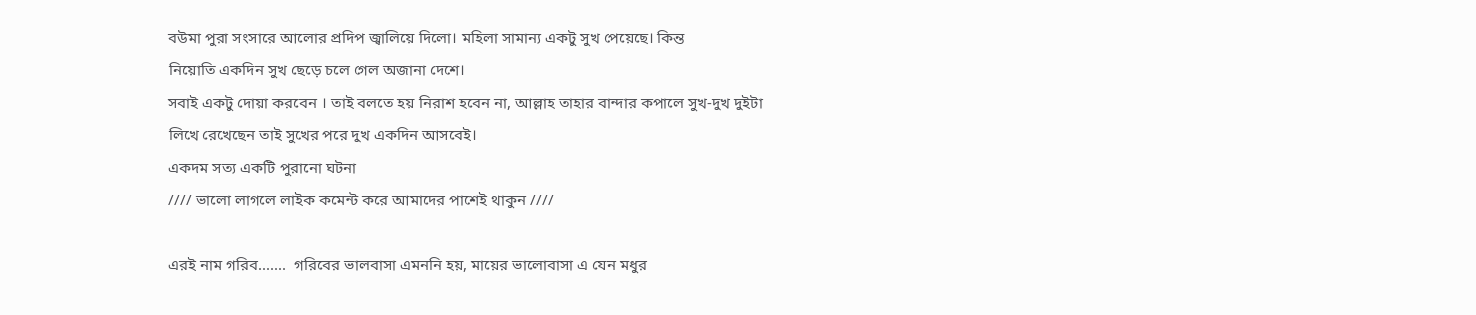বউমা পুরা সংসারে আলোর প্রদিপ জ্বালিয়ে দিলো। মহিলা সামান্য একটু সুখ পেয়েছে। কিন্ত
নিয়োতি একদিন সুখ ছেড়ে চলে গেল অজানা দেশে।
সবাই একটু দোয়া করবেন । তাই বলতে হয় নিরাশ হবেন না, আল্লাহ তাহার বান্দার কপালে সুখ-দুখ দুইটা লিখে রেখেছেন তাই সুখের পরে দুখ একদিন আসবেই।
একদম সত্য একটি পুরানো ঘটনা
//// ভালো লাগলে লাইক কমেন্ট করে আমাদের পাশেই থাকুন ////

এরই নাম গরিব.......  গরিবের ভালবাসা এমননি হয়, মায়ের ভালোবাসা এ যেন মধুর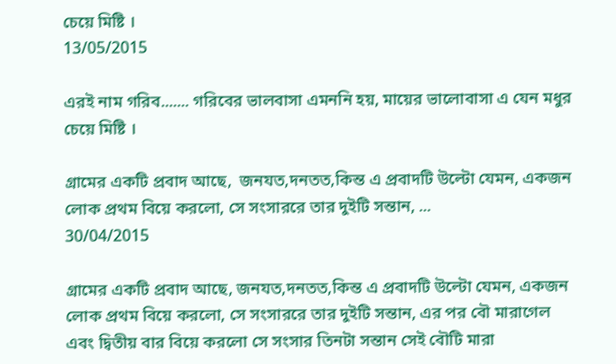চেয়ে মিষ্টি ।
13/05/2015

এরই নাম গরিব....... গরিবের ভালবাসা এমননি হয়, মায়ের ভালোবাসা এ যেন মধুর চেয়ে মিষ্টি ।

গ্রামের একটি প্রবাদ আছে,  জনযত,দনতত,কিন্ত এ প্রবাদটি উল্টো যেমন, একজন লোক প্রথম বিয়ে করলো, সে সংসাররে তার দুইটি সন্তান, ...
30/04/2015

গ্রামের একটি প্রবাদ আছে, জনযত,দনতত,কিন্ত এ প্রবাদটি উল্টো যেমন, একজন লোক প্রথম বিয়ে করলো, সে সংসাররে তার দুইটি সন্তান, এর পর বৌ মারাগেল এবং দ্বিতীয় বার বিয়ে করলো সে সংসার তিনটা সন্তান সেই বৌটি মারা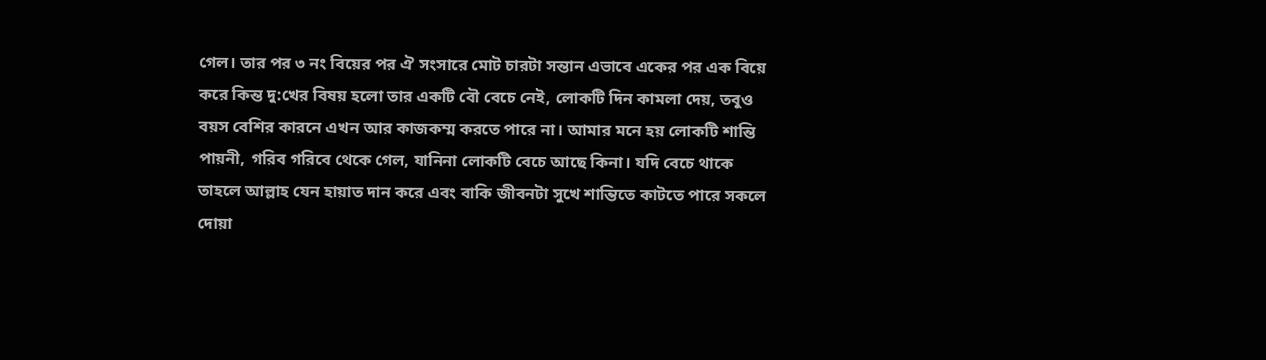গেল। তার পর ৩ নং বিয়ের পর ঐ সংসারে মোট চারটা সন্তান এভাবে একের পর এক বিয়ে করে কিন্ত দু:খের বিষয় হলো তার একটি বৌ বেচে নেই, লোকটি দিন কামলা দেয়, তবুও বয়স বেশির কারনে এখন আর কাজকম্ম করতে পারে না। আমার মনে হয় লোকটি শান্তি পায়নী, গরিব গরিবে থেকে গেল, যানিনা লোকটি বেচে আছে কিনা। যদি বেচে থাকে তাহলে আল্লাহ যেন হায়াত দান করে এবং বাকি জীবনটা সুখে শান্তিতে কাটতে পারে সকলে দোয়া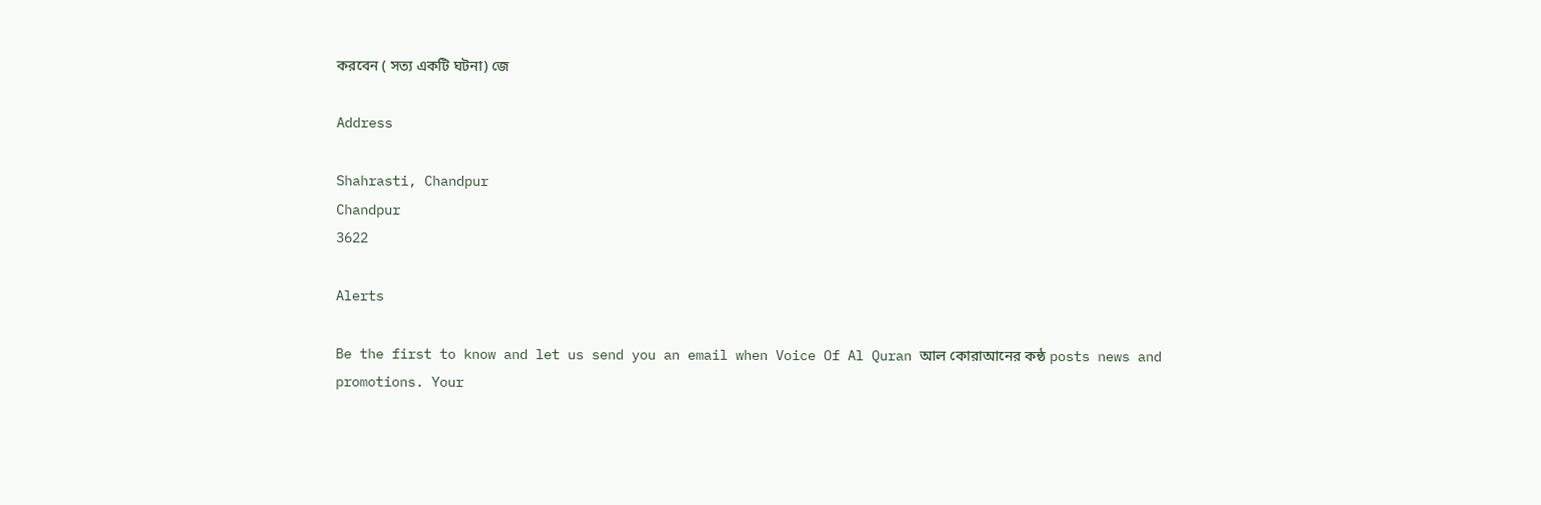করবেন ( সত্য একটি ঘটনা) জে

Address

Shahrasti, Chandpur
Chandpur
3622

Alerts

Be the first to know and let us send you an email when Voice Of Al Quran আল কোরাআনের কন্ঠ posts news and promotions. Your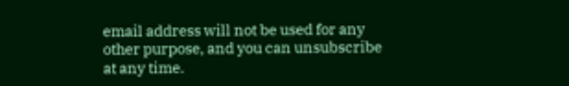email address will not be used for any other purpose, and you can unsubscribe at any time.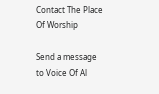Contact The Place Of Worship

Send a message to Voice Of Al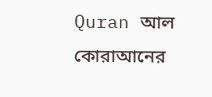Quran আল কোরাআনের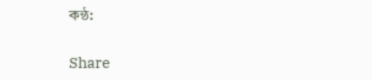কন্ঠ:

Share